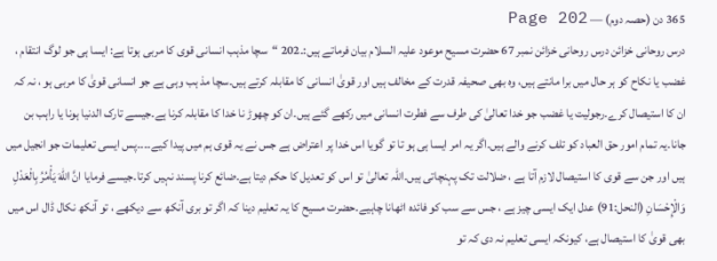365 دن (حصہ دوم) — Page 202
درس روحانی خزائن درس روحانی خزائن نمبر 67 حضرت مسیح موعود علیہ السلام بیان فرماتے ہیں:۔202 “سچا مذہب انسانی قوی کا مربی ہوتا ہے: ایسا ہی جو لوگ انتقام ، غضب یا نکاح کو ہر حال میں برا مانتے ہیں، وہ بھی صحیفہ قدرت کے مخالف ہیں اور قویٰ انسانی کا مقابلہ کرتے ہیں۔سچا مذ ہب وہی ہے جو انسانی قویٰ کا مربی ہو ، نہ کہ ان کا استیصال کرے۔رجولیت یا غضب جو خدا تعالیٰ کی طرف سے فطرت انسانی میں رکھے گئے ہیں۔ان کو چھوڑ نا خدا کا مقابلہ کرنا ہے۔جیسے تارک الدنیا ہونا یا راہب بن جانا۔یہ تمام امور حق العباد کو تلف کرنے والے ہیں۔اگر یہ امر ایسا ہی ہو تا تو گویا اس خدا پر اعتراض ہے جس نے یہ قوی ہم میں پیدا کیے۔۔۔۔پس ایسی تعلیمات جو انجیل میں ہیں اور جن سے قوی کا استیصال لازم آتا ہے ، ضلالت تک پہنچاتی ہیں۔اللہ تعالیٰ تو اس کو تعدیل کا حکم دیتا ہے۔ضائع کرنا پسند نہیں کرتا۔جیسے فرمایا انَّ اللهَ يَأْمُرُ بِالْعَدْلِ وَالْإِحْسَانِ (النحل:91) عدل ایک ایسی چیز ہے ، جس سے سب کو فائدہ اٹھانا چاہیے۔حضرت مسیح کا یہ تعلیم دینا کہ اگر تو بری آنکھ سے دیکھے ، تو آنکھ نکال ڈال اس میں بھی قویٰ کا استیصال ہے، کیونکہ ایسی تعلیم نہ دی کہ تو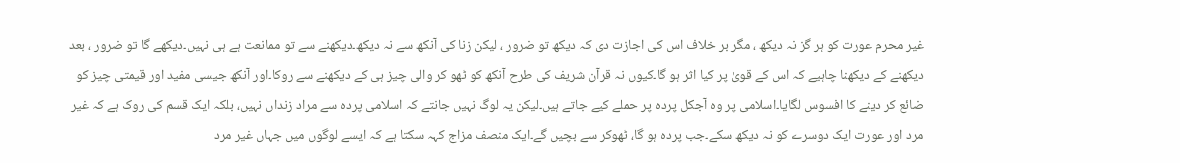غیر محرم عورت کو ہر گز نہ دیکھ ، مگر بر خلاف اس کی اجازت دی کہ دیکھ تو ضرور ، لیکن زنا کی آنکھ سے نہ دیکھ۔دیکھنے سے تو ممانعت ہے ہی نہیں۔دیکھے گا تو ضرور ، بعد دیکھنے کے دیکھنا چاہیے کہ اس کے قویٰ پر کیا اثر ہو گا۔کیوں نہ قرآن شریف کی طرح آنکھ کو ٹھو کر والی چیز ہی کے دیکھنے سے روکا۔اور آنکھ جیسی مفید اور قیمتی چیز کو ضائع کر دینے کا افسوس لگایا۔اسلامی پر وہ آجکل پردہ پر حملے کیے جاتے ہیں۔لیکن یہ لوگ نہیں جانتے کہ اسلامی پردہ سے مراد زنداں نہیں، بلکہ ایک قسم کی روک ہے کہ غیر مرد اور عورت ایک دوسرے کو نہ دیکھ سکے۔جب پردہ ہو گا، ٹھوکر سے بچیں گے۔ایک منصف مزاج کہہ سکتا ہے کہ ایسے لوگوں میں جہاں غیر مرد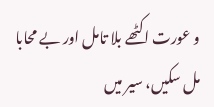و عورت اکٹھے بلا تامل اور بے محابا مل سکیں، سیر میں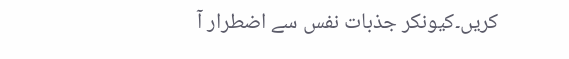کریں۔کیونکر جذبات نفس سے اضطرار آ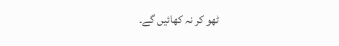ٹھو کر نہ کھائیں گے۔